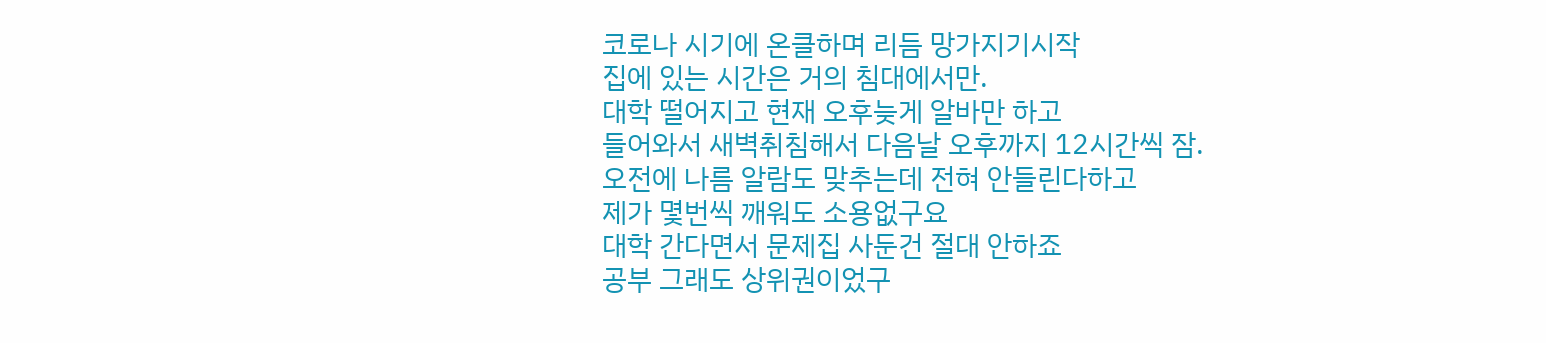코로나 시기에 온클하며 리듬 망가지기시작
집에 있는 시간은 거의 침대에서만.
대학 떨어지고 현재 오후늦게 알바만 하고
들어와서 새벽취침해서 다음날 오후까지 12시간씩 잠.
오전에 나름 알람도 맞추는데 전혀 안들린다하고
제가 몇번씩 깨워도 소용없구요
대학 간다면서 문제집 사둔건 절대 안하죠
공부 그래도 상위권이었구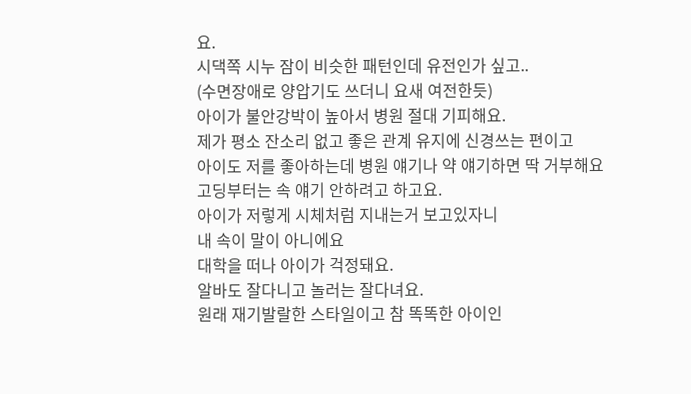요.
시댁쪽 시누 잠이 비슷한 패턴인데 유전인가 싶고..
(수면장애로 양압기도 쓰더니 요새 여전한듯)
아이가 불안강박이 높아서 병원 절대 기피해요.
제가 평소 잔소리 없고 좋은 관계 유지에 신경쓰는 편이고
아이도 저를 좋아하는데 병원 얘기나 약 얘기하면 딱 거부해요
고딩부터는 속 얘기 안하려고 하고요.
아이가 저렇게 시체처럼 지내는거 보고있자니
내 속이 말이 아니에요
대학을 떠나 아이가 걱정돼요.
알바도 잘다니고 놀러는 잘다녀요.
원래 재기발랄한 스타일이고 참 똑똑한 아이인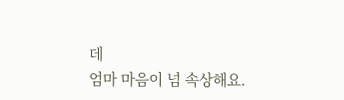데
엄마 마음이 넘 속상해요.